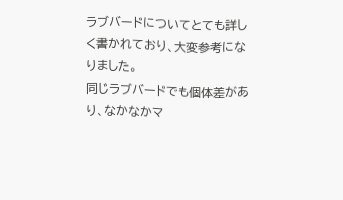ラブバードについてとても詳しく書かれており、大変参考になりました。
同じラブバードでも個体差があり、なかなかマ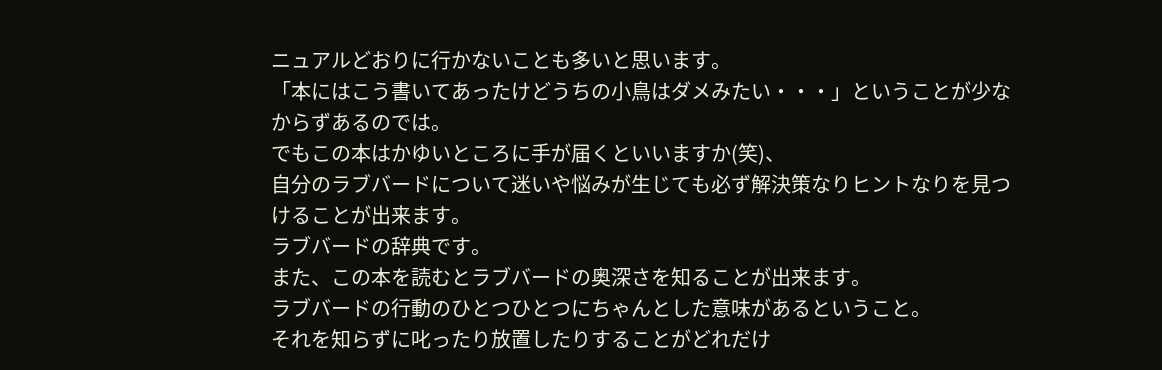ニュアルどおりに行かないことも多いと思います。
「本にはこう書いてあったけどうちの小鳥はダメみたい・・・」ということが少なからずあるのでは。
でもこの本はかゆいところに手が届くといいますか(笑)、
自分のラブバードについて迷いや悩みが生じても必ず解決策なりヒントなりを見つけることが出来ます。
ラブバードの辞典です。
また、この本を読むとラブバードの奥深さを知ることが出来ます。
ラブバードの行動のひとつひとつにちゃんとした意味があるということ。
それを知らずに叱ったり放置したりすることがどれだけ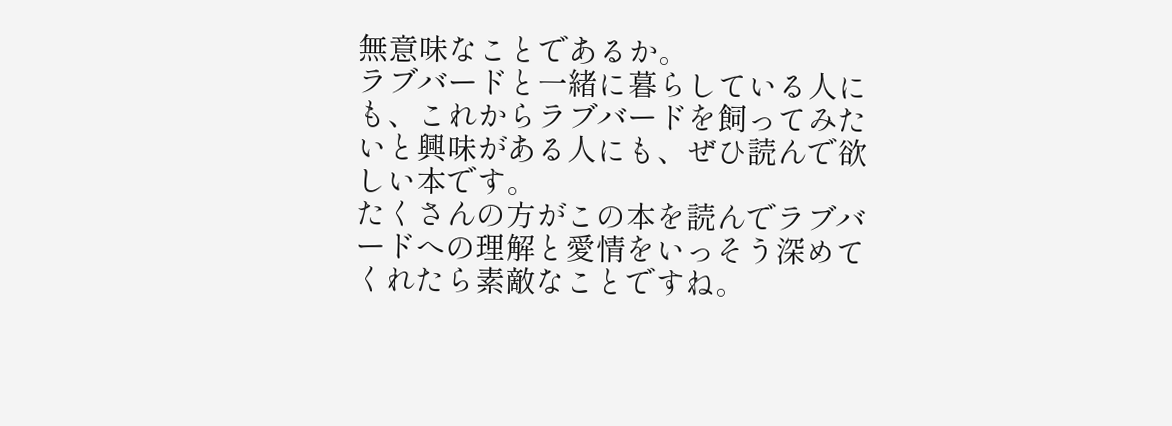無意味なことであるか。
ラブバードと一緒に暮らしている人にも、これからラブバードを飼ってみたいと興味がある人にも、ぜひ読んで欲しい本です。
たくさんの方がこの本を読んでラブバードへの理解と愛情をいっそう深めてくれたら素敵なことですね。